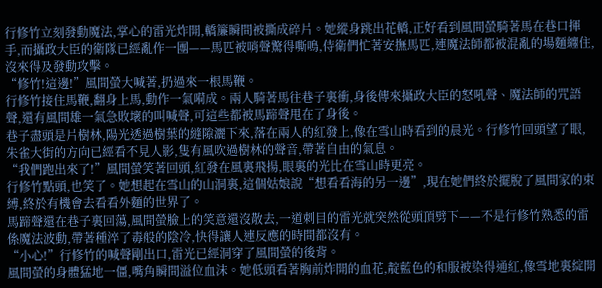行修竹立刻發動魔法,掌心的雷光炸開,轎簾瞬間被撕成碎片。她縱身跳出花轎,正好看到風間螢騎著馬在巷口揮手,而攝政大臣的衛隊已經亂作一團——馬匹被哨聲驚得嘶鳴,侍衛們忙著安撫馬匹,連魔法師都被混亂的場麵纏住,沒來得及發動攻擊。
“修竹!這邊!”風間螢大喊著,扔過來一根馬鞭。
行修竹接住馬鞭,翻身上馬,動作一氣嗬成。兩人騎著馬往巷子裏衝,身後傳來攝政大臣的怒吼聲、魔法師的咒語聲,還有風間雄一氣急敗壞的叫喊聲,可這些都被馬蹄聲甩在了身後。
巷子盡頭是片樹林,陽光透過樹葉的縫隙灑下來,落在兩人的紅發上,像在雪山時看到的晨光。行修竹回頭望了眼,朱雀大街的方向已經看不見人影,隻有風吹過樹林的聲音,帶著自由的氣息。
“我們跑出來了!”風間螢笑著回頭,紅發在風裏飛揚,眼裏的光比在雪山時更亮。
行修竹點頭,也笑了。她想起在雪山的山洞裏,這個姑娘說“想看看海的另一邊”,現在她們終於擺脫了風間家的束縛,終於有機會去看看外麵的世界了。
馬蹄聲還在巷子裏回蕩,風間螢臉上的笑意還沒散去,一道刺目的雷光就突然從頭頂劈下——不是行修竹熟悉的雷係魔法波動,帶著種淬了毒般的陰冷,快得讓人連反應的時間都沒有。
“小心!”行修竹的喊聲剛出口,雷光已經洞穿了風間螢的後背。
風間螢的身體猛地一僵,嘴角瞬間溢位血沫。她低頭看著胸前炸開的血花,靛藍色的和服被染得通紅,像雪地裏綻開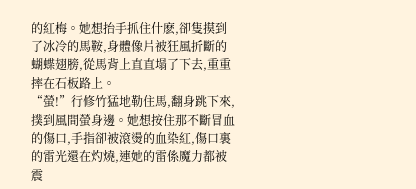的紅梅。她想抬手抓住什麽,卻隻摸到了冰冷的馬鞍,身體像片被狂風折斷的蝴蝶翅膀,從馬背上直直塌了下去,重重摔在石板路上。
“螢!”行修竹猛地勒住馬,翻身跳下來,撲到風間螢身邊。她想按住那不斷冒血的傷口,手指卻被滾燙的血染紅,傷口裏的雷光還在灼燒,連她的雷係魔力都被震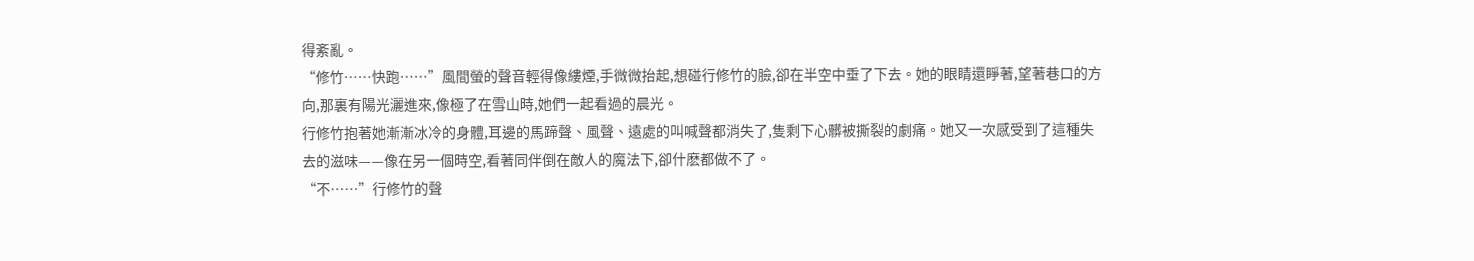得紊亂。
“修竹……快跑……”風間螢的聲音輕得像縷煙,手微微抬起,想碰行修竹的臉,卻在半空中垂了下去。她的眼睛還睜著,望著巷口的方向,那裏有陽光灑進來,像極了在雪山時,她們一起看過的晨光。
行修竹抱著她漸漸冰冷的身體,耳邊的馬蹄聲、風聲、遠處的叫喊聲都消失了,隻剩下心髒被撕裂的劇痛。她又一次感受到了這種失去的滋味——像在另一個時空,看著同伴倒在敵人的魔法下,卻什麽都做不了。
“不……”行修竹的聲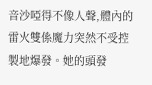音沙啞得不像人聲,體內的雷火雙係魔力突然不受控製地爆發。她的頭發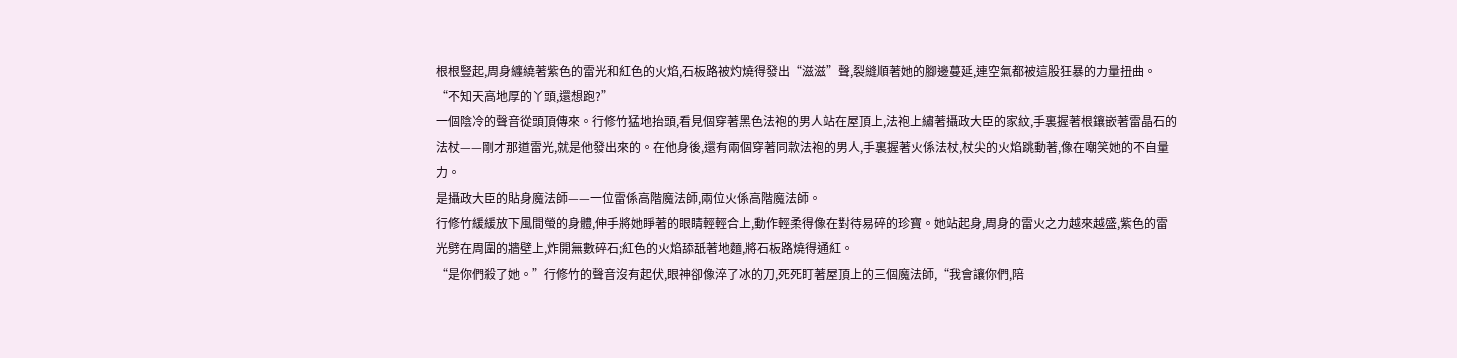根根豎起,周身纏繞著紫色的雷光和紅色的火焰,石板路被灼燒得發出“滋滋”聲,裂縫順著她的腳邊蔓延,連空氣都被這股狂暴的力量扭曲。
“不知天高地厚的丫頭,還想跑?”
一個陰冷的聲音從頭頂傳來。行修竹猛地抬頭,看見個穿著黑色法袍的男人站在屋頂上,法袍上繡著攝政大臣的家紋,手裏握著根鑲嵌著雷晶石的法杖——剛才那道雷光,就是他發出來的。在他身後,還有兩個穿著同款法袍的男人,手裏握著火係法杖,杖尖的火焰跳動著,像在嘲笑她的不自量力。
是攝政大臣的貼身魔法師——一位雷係高階魔法師,兩位火係高階魔法師。
行修竹緩緩放下風間螢的身體,伸手將她睜著的眼睛輕輕合上,動作輕柔得像在對待易碎的珍寶。她站起身,周身的雷火之力越來越盛,紫色的雷光劈在周圍的牆壁上,炸開無數碎石;紅色的火焰舔舐著地麵,將石板路燒得通紅。
“是你們殺了她。”行修竹的聲音沒有起伏,眼神卻像淬了冰的刀,死死盯著屋頂上的三個魔法師,“我會讓你們,陪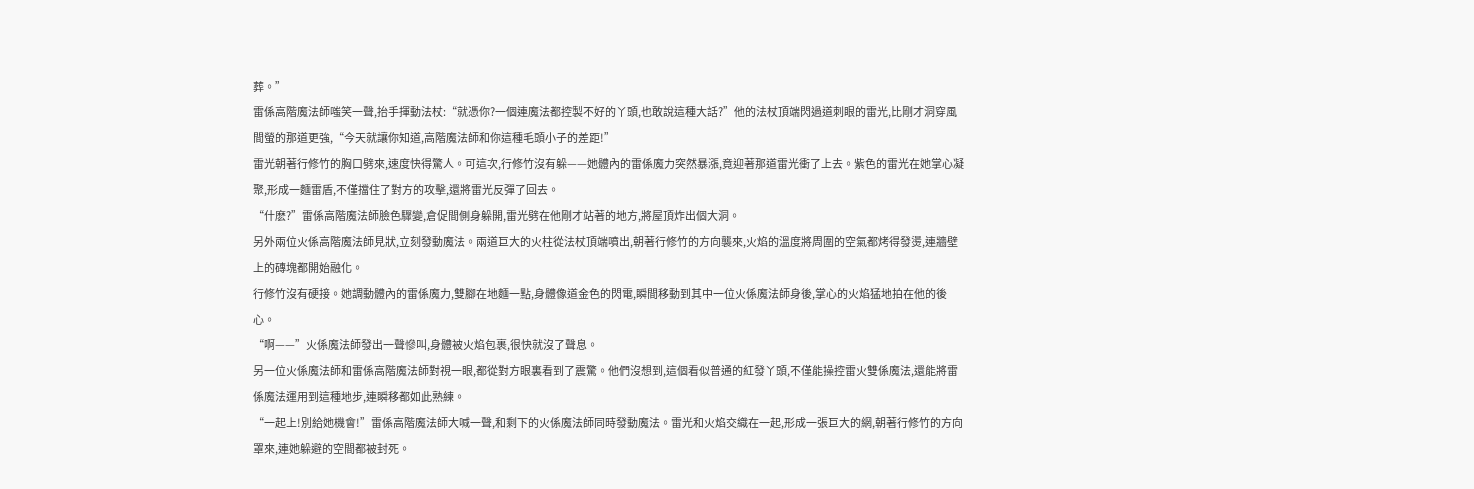葬。”
雷係高階魔法師嗤笑一聲,抬手揮動法杖:“就憑你?一個連魔法都控製不好的丫頭,也敢說這種大話?”他的法杖頂端閃過道刺眼的雷光,比剛才洞穿風間螢的那道更強,“今天就讓你知道,高階魔法師和你這種毛頭小子的差距!”
雷光朝著行修竹的胸口劈來,速度快得驚人。可這次,行修竹沒有躲——她體內的雷係魔力突然暴漲,竟迎著那道雷光衝了上去。紫色的雷光在她掌心凝聚,形成一麵雷盾,不僅擋住了對方的攻擊,還將雷光反彈了回去。
“什麽?”雷係高階魔法師臉色驟變,倉促間側身躲開,雷光劈在他剛才站著的地方,將屋頂炸出個大洞。
另外兩位火係高階魔法師見狀,立刻發動魔法。兩道巨大的火柱從法杖頂端噴出,朝著行修竹的方向襲來,火焰的溫度將周圍的空氣都烤得發燙,連牆壁上的磚塊都開始融化。
行修竹沒有硬接。她調動體內的雷係魔力,雙腳在地麵一點,身體像道金色的閃電,瞬間移動到其中一位火係魔法師身後,掌心的火焰猛地拍在他的後心。
“啊——”火係魔法師發出一聲慘叫,身體被火焰包裹,很快就沒了聲息。
另一位火係魔法師和雷係高階魔法師對視一眼,都從對方眼裏看到了震驚。他們沒想到,這個看似普通的紅發丫頭,不僅能操控雷火雙係魔法,還能將雷係魔法運用到這種地步,連瞬移都如此熟練。
“一起上!別給她機會!”雷係高階魔法師大喊一聲,和剩下的火係魔法師同時發動魔法。雷光和火焰交織在一起,形成一張巨大的網,朝著行修竹的方向罩來,連她躲避的空間都被封死。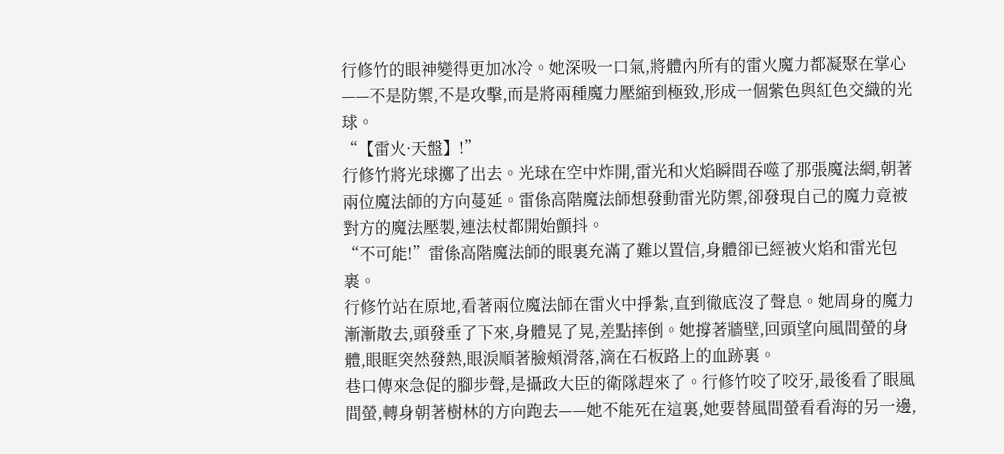行修竹的眼神變得更加冰冷。她深吸一口氣,將體內所有的雷火魔力都凝聚在掌心——不是防禦,不是攻擊,而是將兩種魔力壓縮到極致,形成一個紫色與紅色交織的光球。
“【雷火·天盤】!”
行修竹將光球擲了出去。光球在空中炸開,雷光和火焰瞬間吞噬了那張魔法網,朝著兩位魔法師的方向蔓延。雷係高階魔法師想發動雷光防禦,卻發現自己的魔力竟被對方的魔法壓製,連法杖都開始顫抖。
“不可能!”雷係高階魔法師的眼裏充滿了難以置信,身體卻已經被火焰和雷光包裹。
行修竹站在原地,看著兩位魔法師在雷火中掙紮,直到徹底沒了聲息。她周身的魔力漸漸散去,頭發垂了下來,身體晃了晃,差點摔倒。她撐著牆壁,回頭望向風間螢的身體,眼眶突然發熱,眼淚順著臉頰滑落,滴在石板路上的血跡裏。
巷口傳來急促的腳步聲,是攝政大臣的衛隊趕來了。行修竹咬了咬牙,最後看了眼風間螢,轉身朝著樹林的方向跑去——她不能死在這裏,她要替風間螢看看海的另一邊,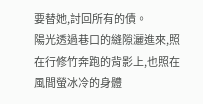要替她,討回所有的債。
陽光透過巷口的縫隙灑進來,照在行修竹奔跑的背影上,也照在風間螢冰冷的身體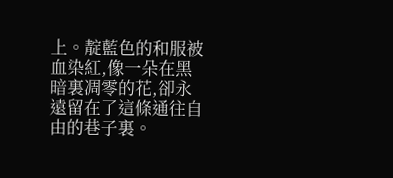上。靛藍色的和服被血染紅,像一朵在黑暗裏凋零的花,卻永遠留在了這條通往自由的巷子裏。